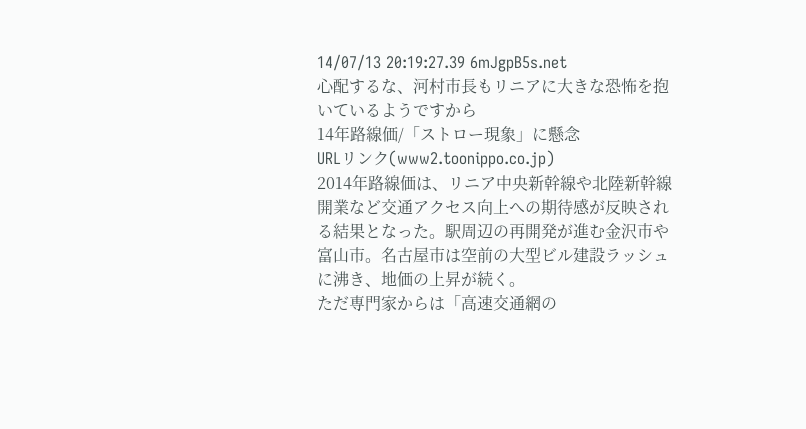14/07/13 20:19:27.39 6mJgpB5s.net
心配するな、河村市長もリニアに大きな恐怖を抱いているようですから
14年路線価/「ストロー現象」に懸念
URLリンク(www2.toonippo.co.jp)
2014年路線価は、リニア中央新幹線や北陸新幹線開業など交通アクセス向上への期待感が反映される結果となった。駅周辺の再開発が進む金沢市や富山市。名古屋市は空前の大型ビル建設ラッシュに沸き、地価の上昇が続く。
ただ専門家からは「高速交通網の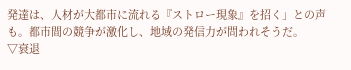発達は、人材が大都市に流れる『ストロー現象』を招く」との声も。都市間の競争が激化し、地域の発信力が問われそうだ。
▽衰退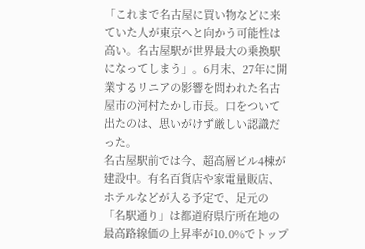「これまで名古屋に買い物などに来ていた人が東京へと向かう可能性は高い。名古屋駅が世界最大の乗換駅になってしまう」。6月末、27年に開業するリニアの影響を問われた名古屋市の河村たかし市長。口をついて出たのは、思いがけず厳しい認識だった。
名古屋駅前では今、超高層ビル4棟が建設中。有名百貨店や家電量販店、ホテルなどが入る予定で、足元の「名駅通り」は都道府県庁所在地の最高路線価の上昇率が10.0%でトップ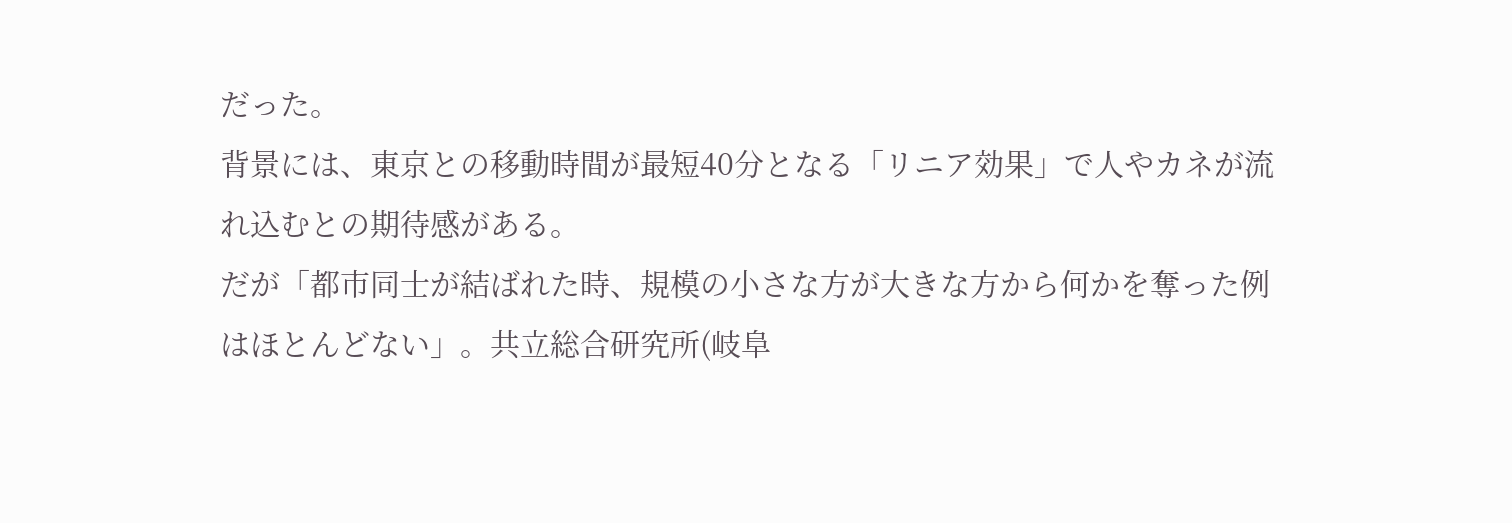だった。
背景には、東京との移動時間が最短40分となる「リニア効果」で人やカネが流れ込むとの期待感がある。
だが「都市同士が結ばれた時、規模の小さな方が大きな方から何かを奪った例はほとんどない」。共立総合研究所(岐阜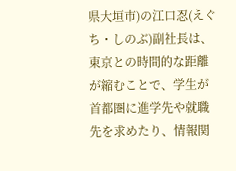県大垣市)の江口忍(えぐち・しのぶ)副社長は、
東京との時間的な距離が縮むことで、学生が首都圏に進学先や就職先を求めたり、情報関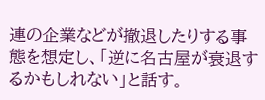連の企業などが撤退したりする事態を想定し、「逆に名古屋が衰退するかもしれない」と話す。